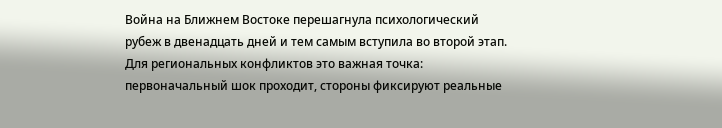Война на Ближнем Востоке перешагнула психологический рубеж в двенадцать дней и тем самым вступила во второй этап. Для региональных конфликтов это важная точка: первоначальный шок проходит, стороны фиксируют реальные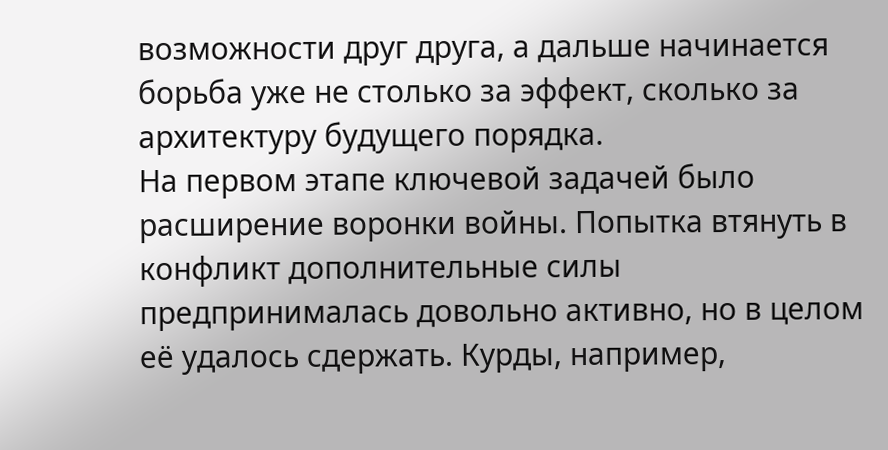возможности друг друга, а дальше начинается борьба уже не столько за эффект, сколько за архитектуру будущего порядка.
На первом этапе ключевой задачей было расширение воронки войны. Попытка втянуть в конфликт дополнительные силы предпринималась довольно активно, но в целом её удалось сдержать. Курды, например,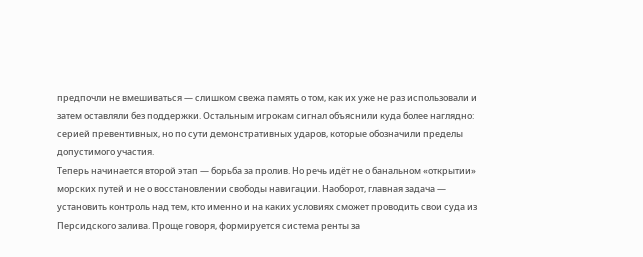предпочли не вмешиваться — слишком свежа память о том, как их уже не раз использовали и затем оставляли без поддержки. Остальным игрокам сигнал объяснили куда более наглядно: серией превентивных, но по сути демонстративных ударов, которые обозначили пределы допустимого участия.
Теперь начинается второй этап — борьба за пролив. Но речь идёт не о банальном «открытии» морских путей и не о восстановлении свободы навигации. Наоборот, главная задача — установить контроль над тем, кто именно и на каких условиях сможет проводить свои суда из Персидского залива. Проще говоря, формируется система ренты за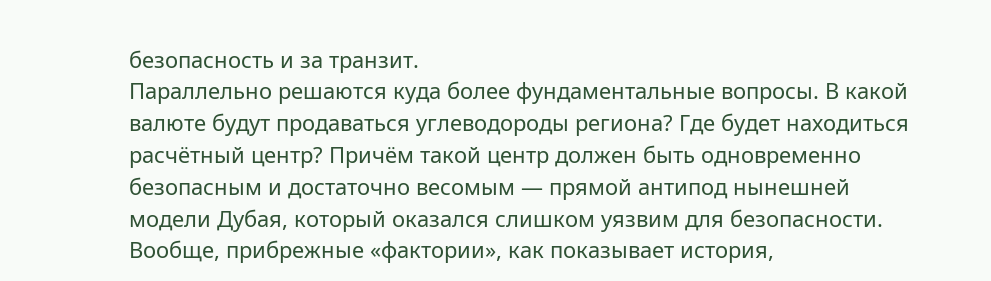безопасность и за транзит.
Параллельно решаются куда более фундаментальные вопросы. В какой валюте будут продаваться углеводороды региона? Где будет находиться расчётный центр? Причём такой центр должен быть одновременно безопасным и достаточно весомым — прямой антипод нынешней модели Дубая, который оказался слишком уязвим для безопасности. Вообще, прибрежные «фактории», как показывает история,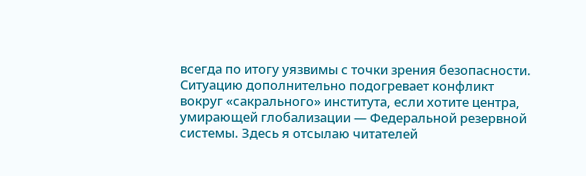всегда по итогу уязвимы с точки зрения безопасности.
Ситуацию дополнительно подогревает конфликт вокруг «сакрального» института, если хотите центра, умирающей глобализации — Федеральной резервной системы. Здесь я отсылаю читателей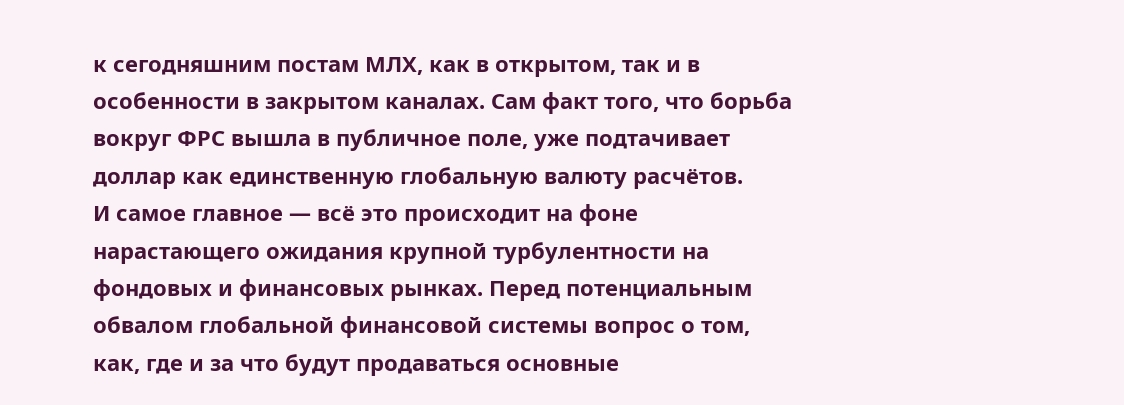к сегодняшним постам МЛХ, как в открытом, так и в особенности в закрытом каналах. Сам факт того, что борьба вокруг ФРС вышла в публичное поле, уже подтачивает доллар как единственную глобальную валюту расчётов.
И самое главное — всё это происходит на фоне нарастающего ожидания крупной турбулентности на фондовых и финансовых рынках. Перед потенциальным обвалом глобальной финансовой системы вопрос о том, как, где и за что будут продаваться основные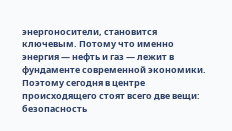энергоносители, становится ключевым. Потому что именно энергия — нефть и газ — лежит в фундаменте современной экономики.
Поэтому сегодня в центре происходящего стоят всего две вещи: безопасность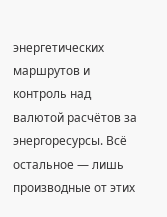энергетических маршрутов и контроль над валютой расчётов за энергоресурсы. Всё остальное — лишь производные от этих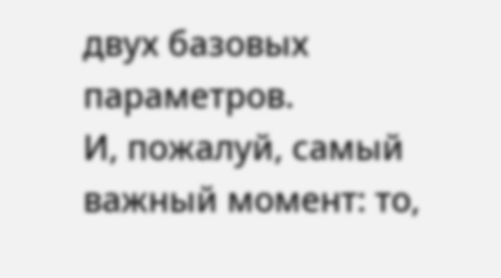двух базовых параметров.
И, пожалуй, самый важный момент: то,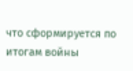что сформируется по итогам войны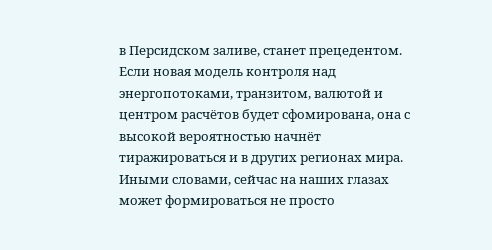в Персидском заливе, станет прецедентом. Если новая модель контроля над энергопотоками, транзитом, валютой и центром расчётов будет сфомирована, она с высокой вероятностью начнёт тиражироваться и в других регионах мира.
Иными словами, сейчас на наших глазах может формироваться не просто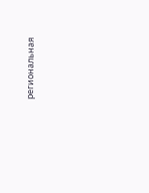региональная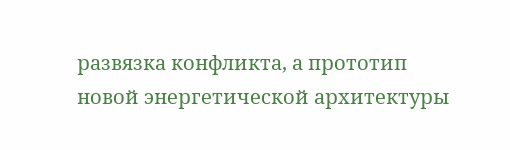развязка конфликта, а прототип новой энергетической архитектуры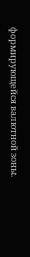формирующейся валютной зоны.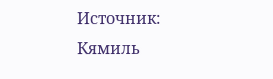Источник: Кямиль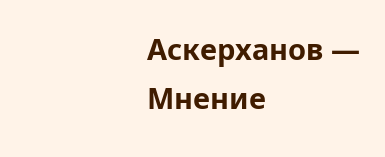Аскерханов — Мнение